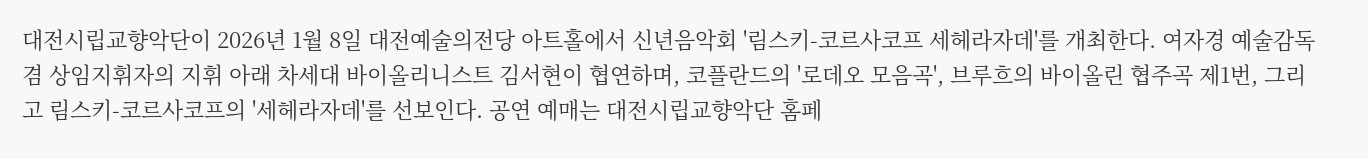대전시립교향악단이 2026년 1월 8일 대전예술의전당 아트홀에서 신년음악회 '림스키-코르사코프 세헤라자데'를 개최한다. 여자경 예술감독 겸 상임지휘자의 지휘 아래 차세대 바이올리니스트 김서현이 협연하며, 코플란드의 '로데오 모음곡', 브루흐의 바이올린 협주곡 제1번, 그리고 림스키-코르사코프의 '세헤라자데'를 선보인다. 공연 예매는 대전시립교향악단 홈페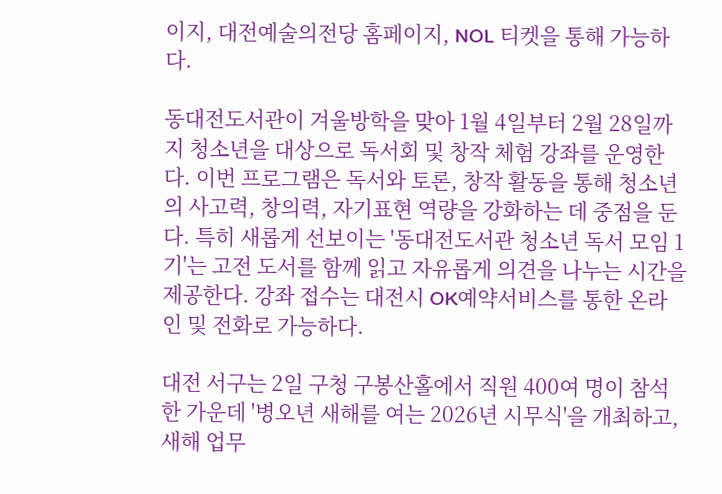이지, 대전예술의전당 홈페이지, NOL 티켓을 통해 가능하다.

동대전도서관이 겨울방학을 맞아 1월 4일부터 2월 28일까지 청소년을 대상으로 독서회 및 창작 체험 강좌를 운영한다. 이번 프로그램은 독서와 토론, 창작 활동을 통해 청소년의 사고력, 창의력, 자기표현 역량을 강화하는 데 중점을 둔다. 특히 새롭게 선보이는 '동대전도서관 청소년 독서 모임 1기'는 고전 도서를 함께 읽고 자유롭게 의견을 나누는 시간을 제공한다. 강좌 접수는 대전시 OK예약서비스를 통한 온라인 및 전화로 가능하다.

대전 서구는 2일 구청 구봉산홀에서 직원 400여 명이 참석한 가운데 '병오년 새해를 여는 2026년 시무식'을 개최하고, 새해 업무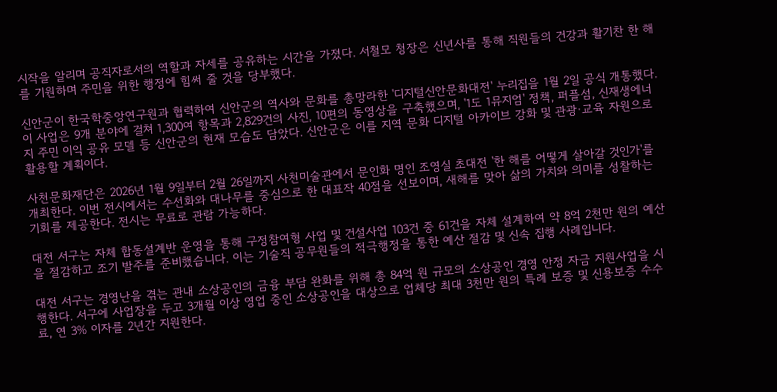시작을 알리며 공직자로서의 역할과 자세를 공유하는 시간을 가졌다. 서철모 청장은 신년사를 통해 직원들의 건강과 활기찬 한 해를 기원하며 주민을 위한 행정에 힘써 줄 것을 당부했다.

신안군이 한국학중앙연구원과 협력하여 신안군의 역사와 문화를 총망라한 '디지털신안문화대전' 누리집을 1월 2일 공식 개통했다. 이 사업은 9개 분야에 걸쳐 1,300여 항목과 2,829건의 사진, 10편의 동영상을 구축했으며, '1도 1뮤지엄' 정책, 퍼플섬, 신재생에너지 주민 이익 공유 모델 등 신안군의 현재 모습도 담았다. 신안군은 이를 지역 문화 디지털 아카이브 강화 및 관광·교육 자원으로 활용할 계획이다.

사천문화재단은 2026년 1월 9일부터 2월 26일까지 사천미술관에서 문인화 명인 조영실 초대전 '한 해를 어떻게 살아갈 것인가'를 개최한다. 이번 전시에서는 수선화와 대나무를 중심으로 한 대표작 40점을 선보이며, 새해를 맞아 삶의 가치와 의미를 성찰하는 기회를 제공한다. 전시는 무료로 관람 가능하다.

대전 서구는 자체 합동설계반 운영을 통해 구정참여형 사업 및 건설사업 103건 중 61건을 자체 설계하여 약 8억 2천만 원의 예산을 절감하고 조기 발주를 준비했습니다. 이는 기술직 공무원들의 적극행정을 통한 예산 절감 및 신속 집행 사례입니다.

대전 서구는 경영난을 겪는 관내 소상공인의 금융 부담 완화를 위해 총 84억 원 규모의 소상공인 경영 안정 자금 지원사업을 시행한다. 서구에 사업장을 두고 3개월 이상 영업 중인 소상공인을 대상으로 업체당 최대 3천만 원의 특례 보증 및 신용보증 수수료, 연 3% 이자를 2년간 지원한다.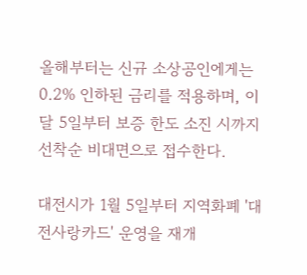올해부터는 신규 소상공인에게는 0.2% 인하된 금리를 적용하며, 이달 5일부터 보증 한도 소진 시까지 선착순 비대면으로 접수한다.

대전시가 1월 5일부터 지역화폐 '대전사랑카드' 운영을 재개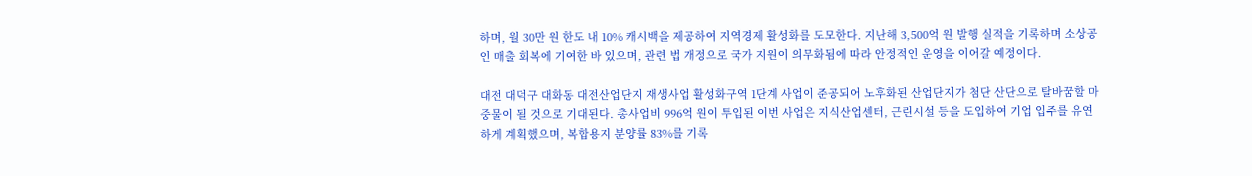하며, 월 30만 원 한도 내 10% 캐시백을 제공하여 지역경제 활성화를 도모한다. 지난해 3,500억 원 발행 실적을 기록하며 소상공인 매출 회복에 기여한 바 있으며, 관련 법 개정으로 국가 지원이 의무화됨에 따라 안정적인 운영을 이어갈 예정이다.

대전 대덕구 대화동 대전산업단지 재생사업 활성화구역 1단계 사업이 준공되어 노후화된 산업단지가 첨단 산단으로 탈바꿈할 마중물이 될 것으로 기대된다. 총사업비 996억 원이 투입된 이번 사업은 지식산업센터, 근린시설 등을 도입하여 기업 입주를 유연하게 계획했으며, 복합용지 분양률 83%를 기록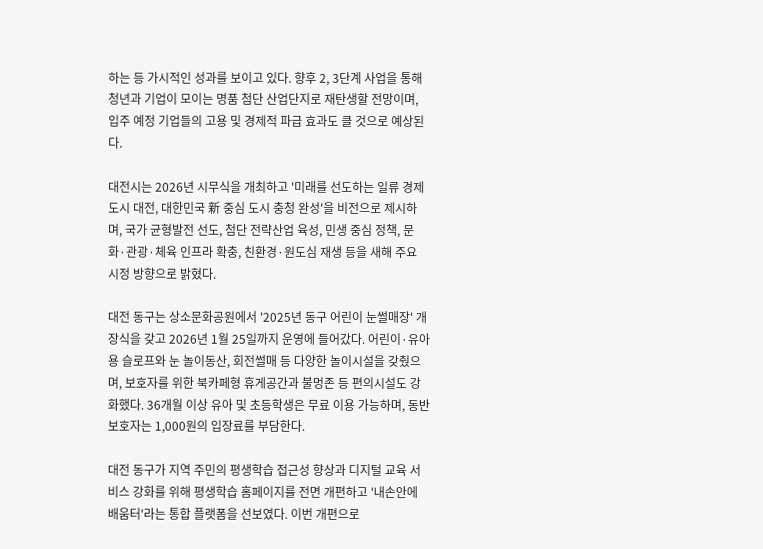하는 등 가시적인 성과를 보이고 있다. 향후 2, 3단계 사업을 통해 청년과 기업이 모이는 명품 첨단 산업단지로 재탄생할 전망이며, 입주 예정 기업들의 고용 및 경제적 파급 효과도 클 것으로 예상된다.

대전시는 2026년 시무식을 개최하고 '미래를 선도하는 일류 경제도시 대전, 대한민국 新 중심 도시 충청 완성'을 비전으로 제시하며, 국가 균형발전 선도, 첨단 전략산업 육성, 민생 중심 정책, 문화·관광·체육 인프라 확충, 친환경·원도심 재생 등을 새해 주요 시정 방향으로 밝혔다.

대전 동구는 상소문화공원에서 '2025년 동구 어린이 눈썰매장' 개장식을 갖고 2026년 1월 25일까지 운영에 들어갔다. 어린이·유아용 슬로프와 눈 놀이동산, 회전썰매 등 다양한 놀이시설을 갖췄으며, 보호자를 위한 북카페형 휴게공간과 불멍존 등 편의시설도 강화했다. 36개월 이상 유아 및 초등학생은 무료 이용 가능하며, 동반 보호자는 1,000원의 입장료를 부담한다.

대전 동구가 지역 주민의 평생학습 접근성 향상과 디지털 교육 서비스 강화를 위해 평생학습 홈페이지를 전면 개편하고 '내손안에 배움터'라는 통합 플랫폼을 선보였다. 이번 개편으로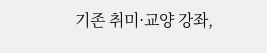기존 취미·교양 강좌,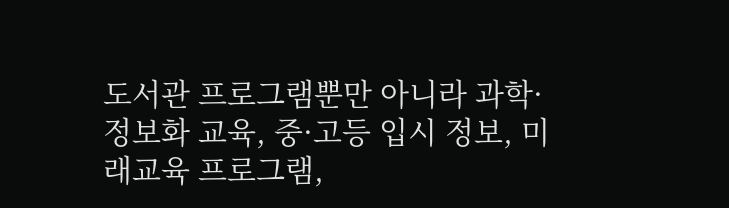도서관 프로그램뿐만 아니라 과학·정보화 교육, 중·고등 입시 정보, 미래교육 프로그램,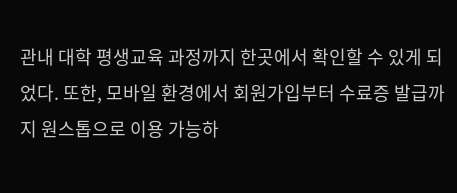관내 대학 평생교육 과정까지 한곳에서 확인할 수 있게 되었다. 또한, 모바일 환경에서 회원가입부터 수료증 발급까지 원스톱으로 이용 가능하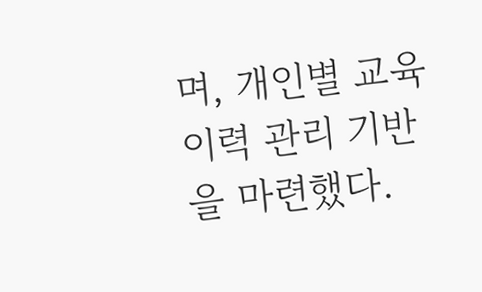며, 개인별 교육 이력 관리 기반을 마련했다.